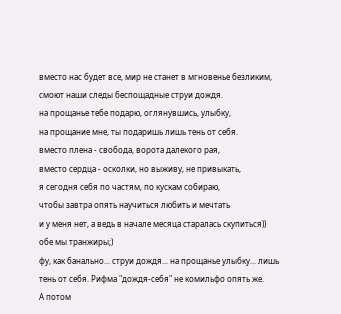вместо нас будет все, мир не станет в мгновенье безликим,
смоют наши следы беспощадные струи дождя.
на прощанье тебе подарю, оглянувшись, улыбку,
на прощание мне, ты подаришь лишь тень от себя.
вместо плена - свобода, ворота далекого рая,
вместо сердца - осколки, но выживу, не привыкать,
я сегодня себя по частям, по кускам собираю,
чтобы завтра опять научиться любить и мечтать
и у меня нет, а ведь в начале месяца старалась скупиться))
обе мы транжиры;)
фу, как банально... струи дождя... на прощанье улыбку... лишь тень от себя. Рифма "дождя-себя" не комильфо опять же.
А потом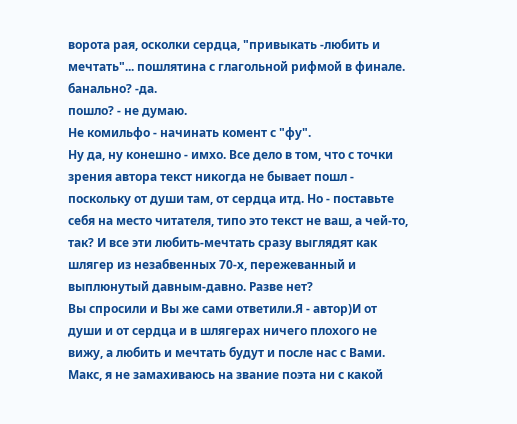ворота рая, осколки сердца, "привыкать -любить и мечтать"... пошлятина с глагольной рифмой в финале.
банально? -да.
пошло? - не думаю.
Не комильфо - начинать комент с "фу".
Ну да, ну конешно - имхо. Все дело в том, что с точки зрения автора текст никогда не бывает пошл - поскольку от души там, от сердца итд. Но - поставьте себя на место читателя, типо это текст не ваш, а чей-то, так? И все эти любить-мечтать сразу выглядят как шлягер из незабвенных 70-х, пережеванный и выплюнутый давным-давно. Разве нет?
Вы спросили и Вы же сами ответили.Я - автор)И от души и от сердца и в шлягерах ничего плохого не вижу, а любить и мечтать будут и после нас с Вами. Макс, я не замахиваюсь на звание поэта ни с какой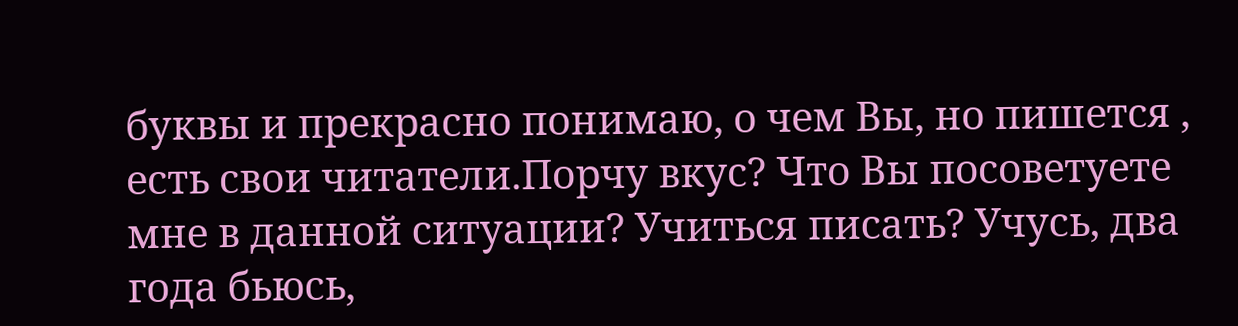буквы и прекрасно понимаю, о чем Вы, но пишется , есть свои читатели.Порчу вкус? Что Вы посоветуете мне в данной ситуации? Учиться писать? Учусь, два года бьюсь,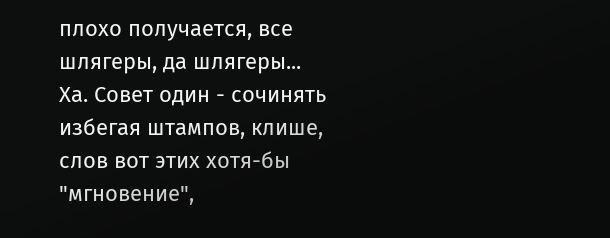плохо получается, все шлягеры, да шлягеры...
Ха. Совет один - сочинять избегая штампов, клише, слов вот этих хотя-бы "мгновение",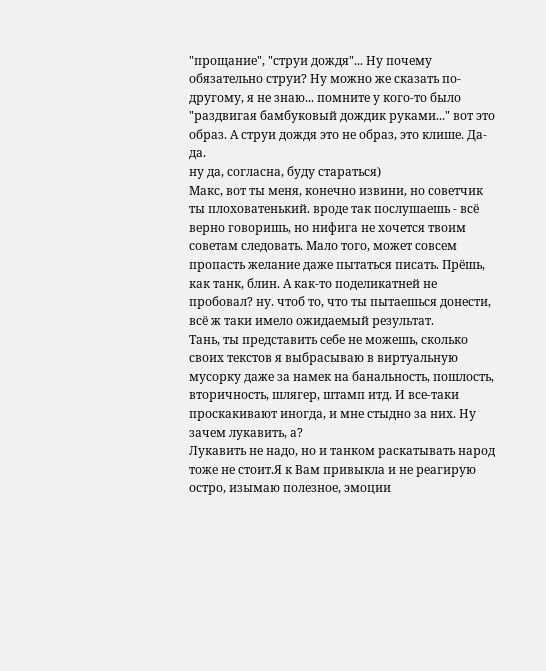"прощание", "струи дождя"... Ну почему обязательно струи? Ну можно же сказать по-другому, я не знаю... помните у кого-то было "раздвигая бамбуковый дождик руками..." вот это образ. А струи дождя это не образ, это клише. Да-да.
ну да, согласна, буду стараться)
Макс, вот ты меня, конечно извини, но советчик ты плоховатенький. вроде так послушаешь - всё верно говоришь, но нифига не хочется твоим советам следовать. Мало того, может совсем пропасть желание даже пытаться писать. Прёшь, как танк, блин. А как-то поделикатней не пробовал? ну. чтоб то, что ты пытаешься донести, всё ж таки имело ожидаемый результат.
Тань, ты представить себе не можешь, сколько своих текстов я выбрасываю в виртуальную мусорку даже за намек на банальность, пошлость, вторичность, шлягер, штамп итд. И все-таки проскакивают иногда, и мне стыдно за них. Ну зачем лукавить, а?
Лукавить не надо, но и танком раскатывать народ тоже не стоит.Я к Вам привыкла и не реагирую остро, изымаю полезное, эмоции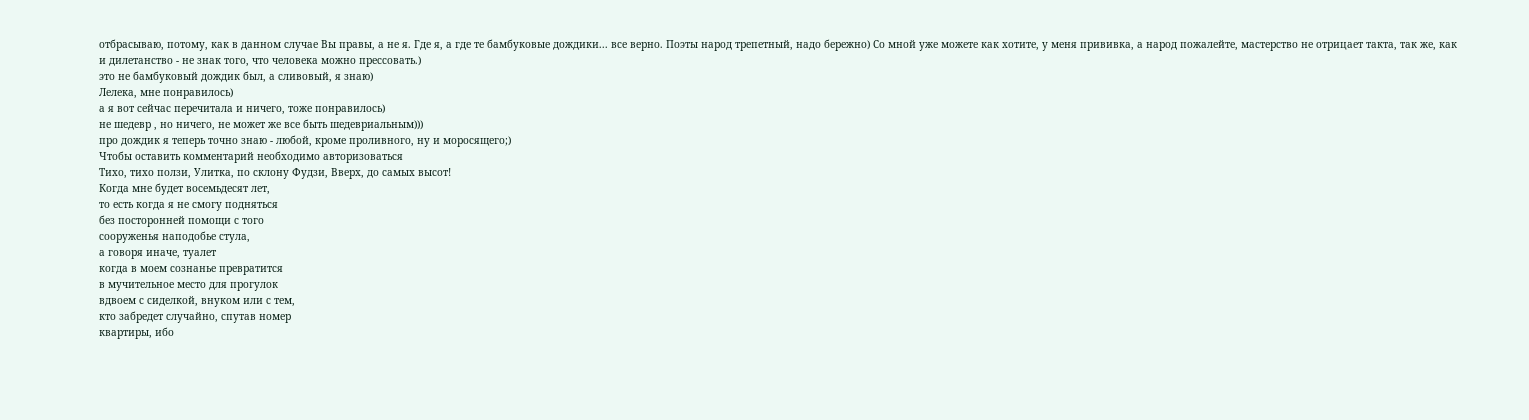отбрасываю, потому, как в данном случае Вы правы, а не я. Где я, а где те бамбуковые дождики... все верно. Поэты народ трепетный, надо бережно) Со мной уже можете как хотите, у меня прививка, а народ пожалейте, мастерство не отрицает такта, так же, как и дилетанство - не знак того, что человека можно прессовать.)
это не бамбуковый дождик был, а сливовый, я знаю)
Лелека, мне понравилось)
а я вот сейчас перечитала и ничего, тоже понравилось)
не шедевр , но ничего, не может же все быть шедевриальным)))
про дождик я теперь точно знаю - любой, кроме проливного, ну и моросящего;)
Чтобы оставить комментарий необходимо авторизоваться
Тихо, тихо ползи, Улитка, по склону Фудзи, Вверх, до самых высот!
Когда мне будет восемьдесят лет,
то есть когда я не смогу подняться
без посторонней помощи с того
сооруженья наподобье стула,
а говоря иначе, туалет
когда в моем сознанье превратится
в мучительное место для прогулок
вдвоем с сиделкой, внуком или с тем,
кто забредет случайно, спутав номер
квартиры, ибо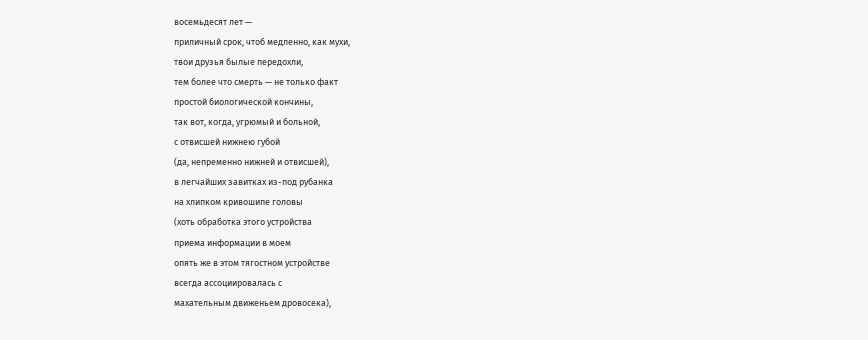восемьдесят лет —
приличный срок, чтоб медленно, как мухи,
твои друзья былые передохли,
тем более что смерть — не только факт
простой биологической кончины,
так вот, когда, угрюмый и больной,
с отвисшей нижнею губой
(да, непременно нижней и отвисшей),
в легчайших завитках из-под рубанка
на хлипком кривошипе головы
(хоть обработка этого устройства
приема информации в моем
опять же в этом тягостном устройстве
всегда ассоциировалась с
махательным движеньем дровосека),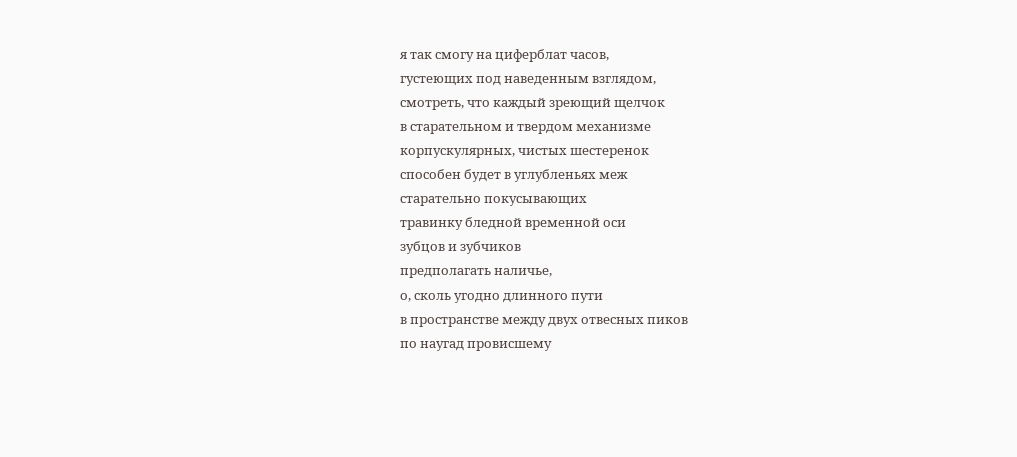я так смогу на циферблат часов,
густеющих под наведенным взглядом,
смотреть, что каждый зреющий щелчок
в старательном и твердом механизме
корпускулярных, чистых шестеренок
способен будет в углубленьях меж
старательно покусывающих
травинку бледной временной оси
зубцов и зубчиков
предполагать наличье,
о, сколь угодно длинного пути
в пространстве между двух отвесных пиков
по наугад провисшему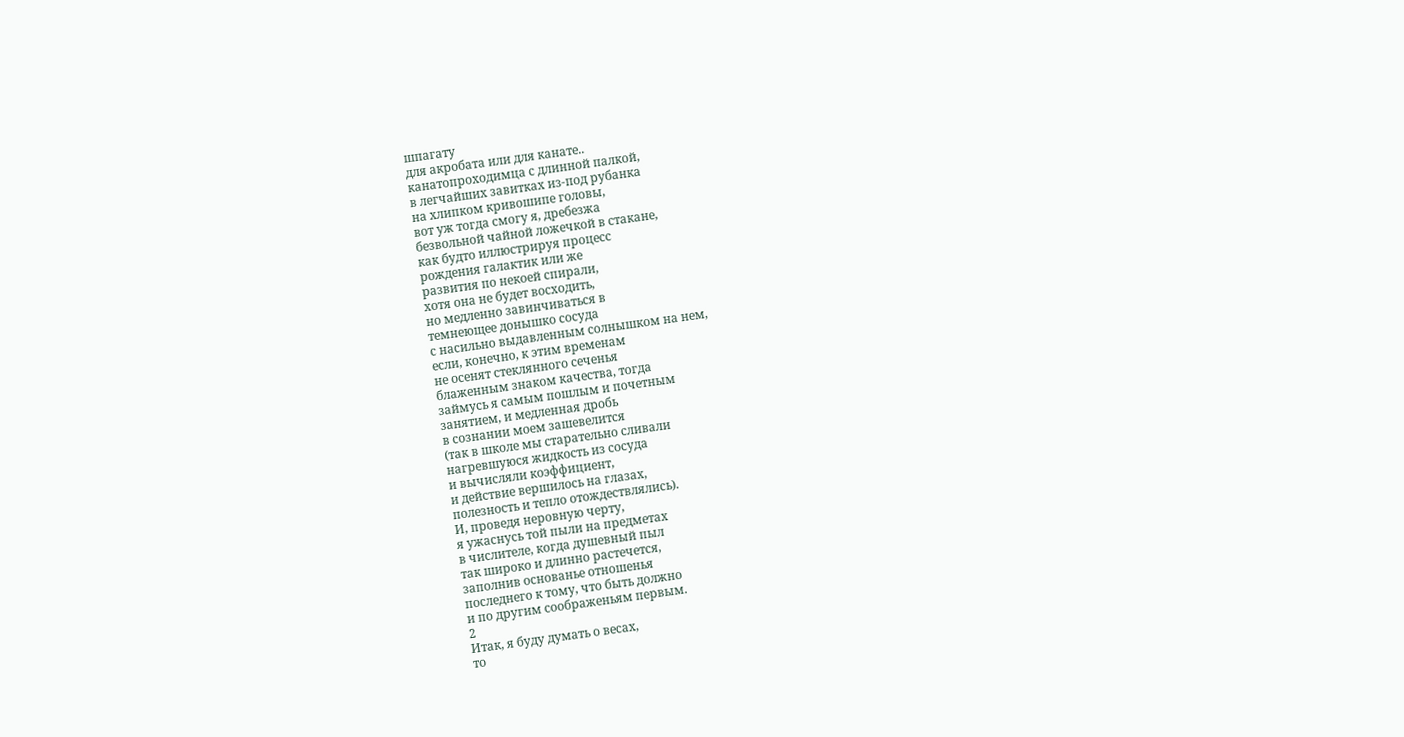шпагату
для акробата или для канате..
канатопроходимца с длинной палкой,
в легчайших завитках из-под рубанка
на хлипком кривошипе головы,
вот уж тогда смогу я, дребезжа
безвольной чайной ложечкой в стакане,
как будто иллюстрируя процесс
рождения галактик или же
развития по некоей спирали,
хотя она не будет восходить,
но медленно завинчиваться в
темнеющее донышко сосуда
с насильно выдавленным солнышком на нем,
если, конечно, к этим временам
не осенят стеклянного сеченья
блаженным знаком качества, тогда
займусь я самым пошлым и почетным
занятием, и медленная дробь
в сознании моем зашевелится
(так в школе мы старательно сливали
нагревшуюся жидкость из сосуда
и вычисляли коэффициент,
и действие вершилось на глазах,
полезность и тепло отождествлялись).
И, проведя неровную черту,
я ужаснусь той пыли на предметах
в числителе, когда душевный пыл
так широко и длинно растечется,
заполнив основанье отношенья
последнего к тому, что быть должно
и по другим соображеньям первым.
2
Итак, я буду думать о весах,
то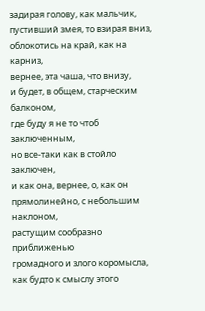задирая голову, как мальчик,
пустивший змея, то взирая вниз,
облокотись на край, как на карниз,
вернее, эта чаша, что внизу,
и будет, в общем, старческим балконом,
где буду я не то чтоб заключенным,
но все-таки как в стойло заключен,
и как она, вернее, о, как он
прямолинейно, с небольшим наклоном,
растущим сообразно приближенью
громадного и злого коромысла,
как будто к смыслу этого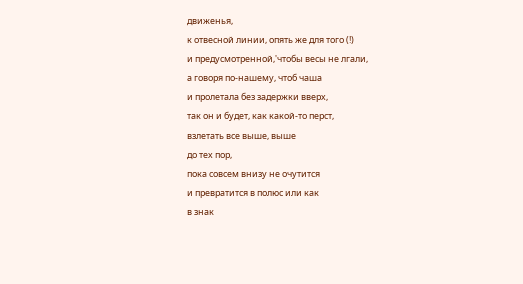движенья,
к отвесной линии, опять же для того (!)
и предусмотренной,'чтобы весы не лгали,
а говоря по-нашему, чтоб чаша
и пролетала без задержки вверх,
так он и будет, как какой-то перст,
взлетать все выше, выше
до тех пор,
пока совсем внизу не очутится
и превратится в полюс или как
в знак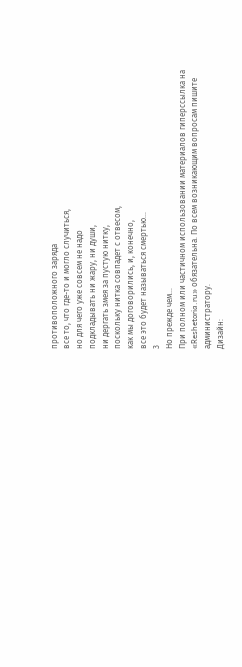противоположного заряда
все то, что где-то и могло случиться,
но для чего уже совсем не надо
подкладывать ни жару, ни души,
ни дергать змея за пустую нитку,
поскольку нитка совпадет с отвесом,
как мы договорились, и, конечно,
все это будет называться смертью…
3
Но прежде чем…
При полном или частичном использовании материалов гиперссылка на «Reshetoria.ru» обязательна. По всем возникающим вопросам пишите администратору.
Дизайн: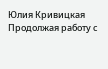Юлия Кривицкая
Продолжая работу с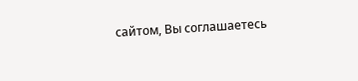сайтом, Вы соглашаетесь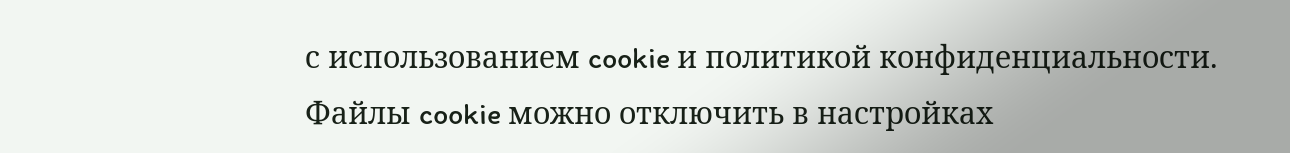с использованием cookie и политикой конфиденциальности. Файлы cookie можно отключить в настройках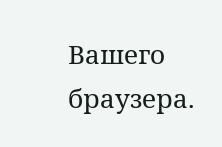Вашего браузера.